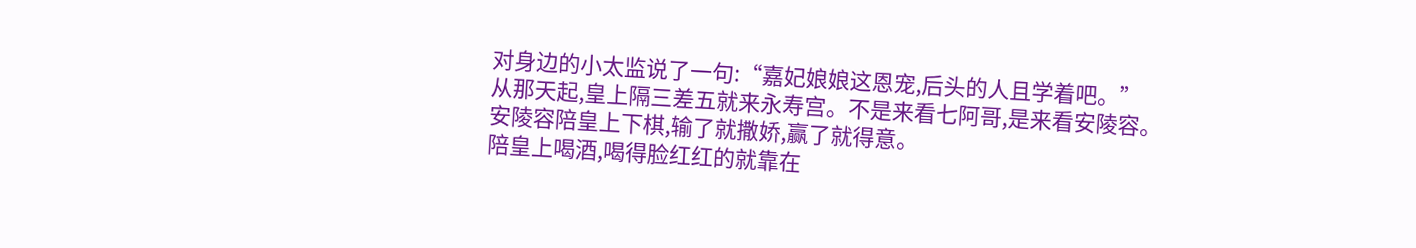对身边的小太监说了一句:“嘉妃娘娘这恩宠,后头的人且学着吧。”
从那天起,皇上隔三差五就来永寿宫。不是来看七阿哥,是来看安陵容。
安陵容陪皇上下棋,输了就撒娇,赢了就得意。
陪皇上喝酒,喝得脸红红的就靠在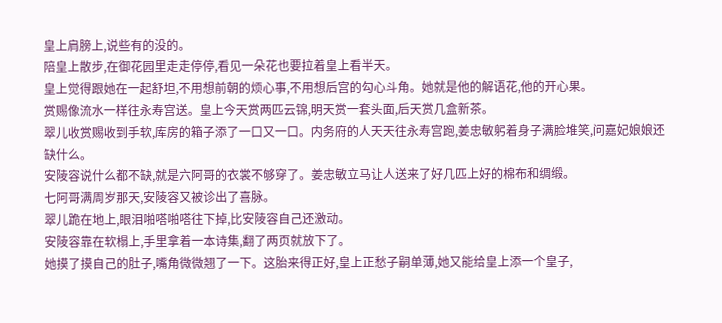皇上肩膀上,说些有的没的。
陪皇上散步,在御花园里走走停停,看见一朵花也要拉着皇上看半天。
皇上觉得跟她在一起舒坦,不用想前朝的烦心事,不用想后宫的勾心斗角。她就是他的解语花,他的开心果。
赏赐像流水一样往永寿宫送。皇上今天赏两匹云锦,明天赏一套头面,后天赏几盒新茶。
翠儿收赏赐收到手软,库房的箱子添了一口又一口。内务府的人天天往永寿宫跑,姜忠敏躬着身子满脸堆笑,问嘉妃娘娘还缺什么。
安陵容说什么都不缺,就是六阿哥的衣裳不够穿了。姜忠敏立马让人送来了好几匹上好的棉布和绸缎。
七阿哥满周岁那天,安陵容又被诊出了喜脉。
翠儿跪在地上,眼泪啪嗒啪嗒往下掉,比安陵容自己还激动。
安陵容靠在软榻上,手里拿着一本诗集,翻了两页就放下了。
她摸了摸自己的肚子,嘴角微微翘了一下。这胎来得正好,皇上正愁子嗣单薄,她又能给皇上添一个皇子,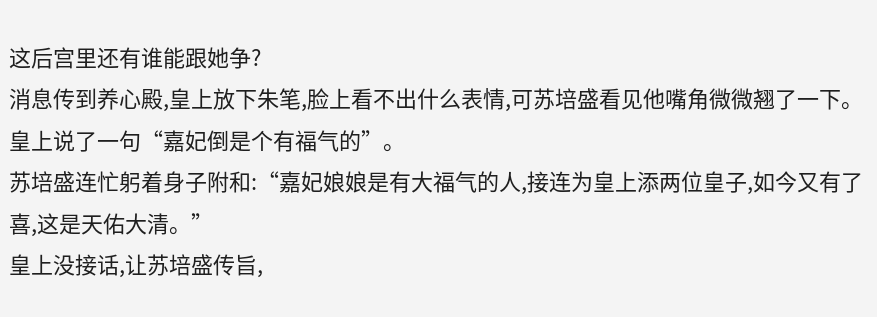这后宫里还有谁能跟她争?
消息传到养心殿,皇上放下朱笔,脸上看不出什么表情,可苏培盛看见他嘴角微微翘了一下。
皇上说了一句“嘉妃倒是个有福气的”。
苏培盛连忙躬着身子附和:“嘉妃娘娘是有大福气的人,接连为皇上添两位皇子,如今又有了喜,这是天佑大清。”
皇上没接话,让苏培盛传旨,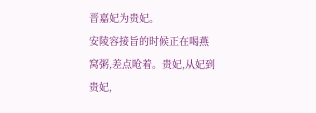晋嘉妃为贵妃。
安陵容接旨的时候正在喝燕窝粥,差点呛着。贵妃,从妃到贵妃,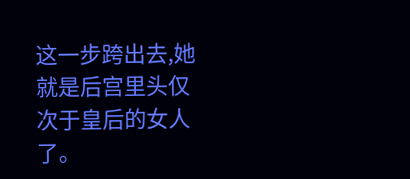这一步跨出去,她就是后宫里头仅次于皇后的女人了。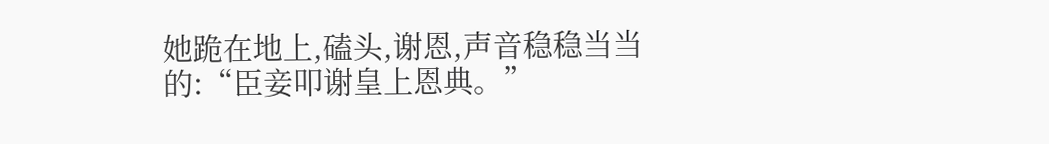她跪在地上,磕头,谢恩,声音稳稳当当的:“臣妾叩谢皇上恩典。”